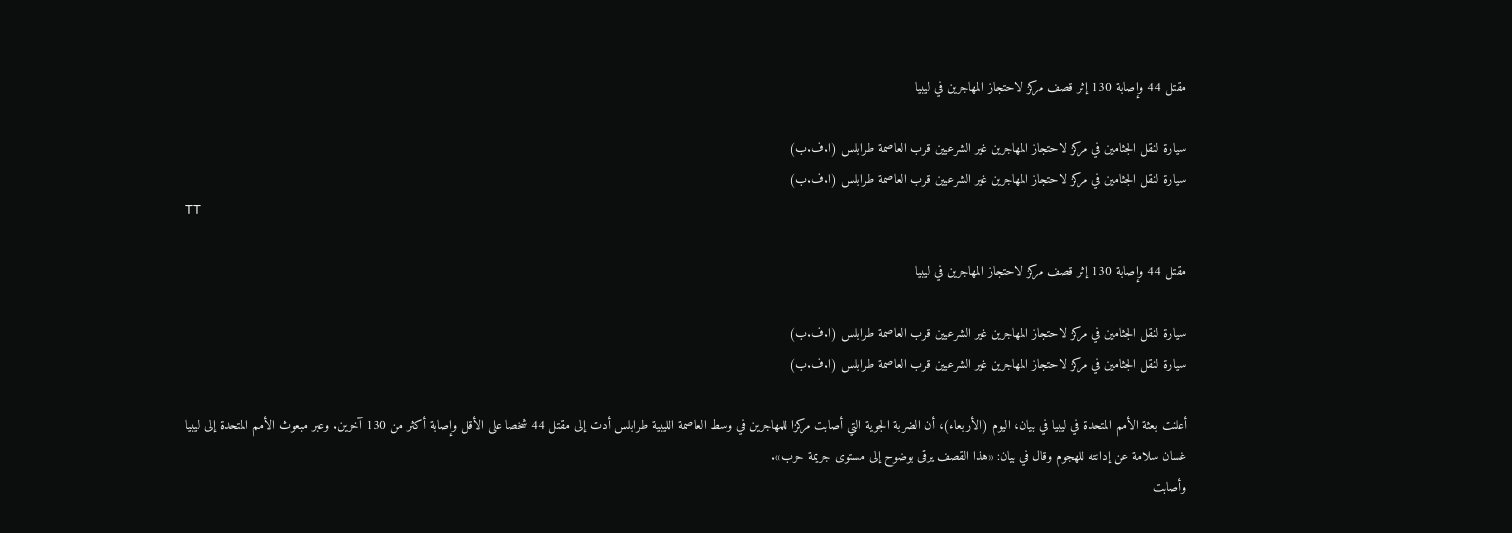مقتل 44 وإصابة 130 إثر قصف مركز لاحتجاز المهاجرين في ليبيا

سيارة لنقل الجثامين في مركز لاحتجاز المهاجرين غير الشرعيين قرب العاصمة طرابلس (ا.ف.ب)
سيارة لنقل الجثامين في مركز لاحتجاز المهاجرين غير الشرعيين قرب العاصمة طرابلس (ا.ف.ب)
TT

مقتل 44 وإصابة 130 إثر قصف مركز لاحتجاز المهاجرين في ليبيا

سيارة لنقل الجثامين في مركز لاحتجاز المهاجرين غير الشرعيين قرب العاصمة طرابلس (ا.ف.ب)
سيارة لنقل الجثامين في مركز لاحتجاز المهاجرين غير الشرعيين قرب العاصمة طرابلس (ا.ف.ب)

أعلنت بعثة الأمم المتحدة في ليبيا في بيان، اليوم (الأربعاء)، أن الضربة الجوية التي أصابت مركزا للمهاجرين في وسط العاصمة الليبية طرابلس أدت إلى مقتل 44 شخصا على الأقل وإصابة أكثر من 130 آخرين. وعبر مبعوث الأمم المتحدة إلى ليبيا غسان سلامة عن إدانته للهجوم وقال في بيان: «هذا القصف يرقى بوضوح إلى مستوى جريمة حرب».
وأصابت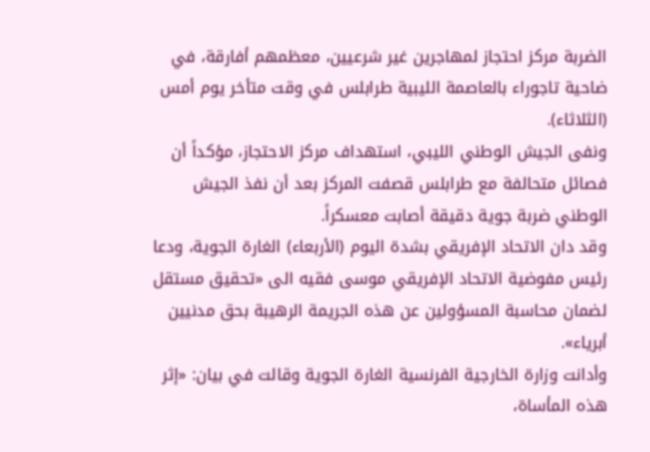الضربة مركز احتجاز لمهاجرين غير شرعيين، معظمهم أفارقة، في ضاحية تاجوراء بالعاصمة الليبية طرابلس في وقت متأخر يوم أمس (الثلاثاء).
ونفى الجيش الوطني الليبي، استهداف مركز الاحتجاز، مؤكداً أن فصائل متحالفة مع طرابلس قصفت المركز بعد أن نفذ الجيش الوطني ضربة جوية دقيقة أصابت معسكراً.
وقد دان الاتحاد الإفريقي بشدة اليوم (الأربعاء) الغارة الجوية، ودعا رئيس مفوضية الاتحاد الإفريقي موسى فقيه الى «تحقيق مستقل لضمان محاسبة المسؤولين عن هذه الجريمة الرهيبة بحق مدنيين أبرياء».
وأدانت وزارة الخارجية الفرنسية الغارة الجوية وقالت في بيان: «إثر هذه المأساة،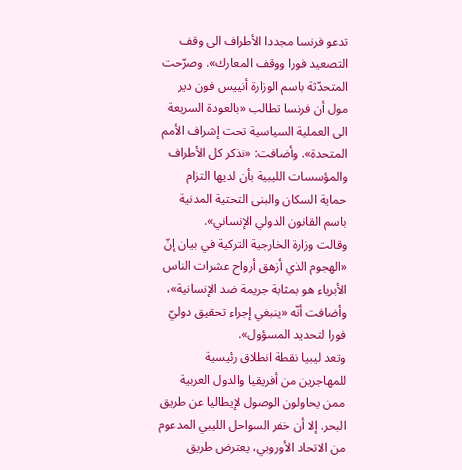تدعو فرنسا مجددا الأطراف الى وقف التصعيد فورا ووقف المعارك». وصرّحت المتحدّثة باسم الوزارة أنييس فون دير مول أن فرنسا تطالب «بالعودة السريعة الى العملية السياسية تحت إشراف الأمم المتحدة». وأضافت: «نذكر كل الأطراف والمؤسسات الليبية بأن لديها التزام حماية السكان والبنى التحتية المدنية باسم القانون الدولي الإنساني».
وقالت وزارة الخارجية التركية في بيان إنّ «الهجوم الذي أزهق أرواح عشرات الناس الأبرياء هو بمثابة جريمة ضد الإنسانية»، وأضافت أنّه «ينبغي إجراء تحقيق دوليّ فورا لتحديد المسؤول».
وتعد ليبيا نقطة انطلاق رئيسية للمهاجرين من أفريقيا والدول العربية ممن يحاولون الوصول لإيطاليا عن طريق البحر. إلا أن خفر السواحل الليبي المدعوم من الاتحاد الأوروبي، يعترض طريق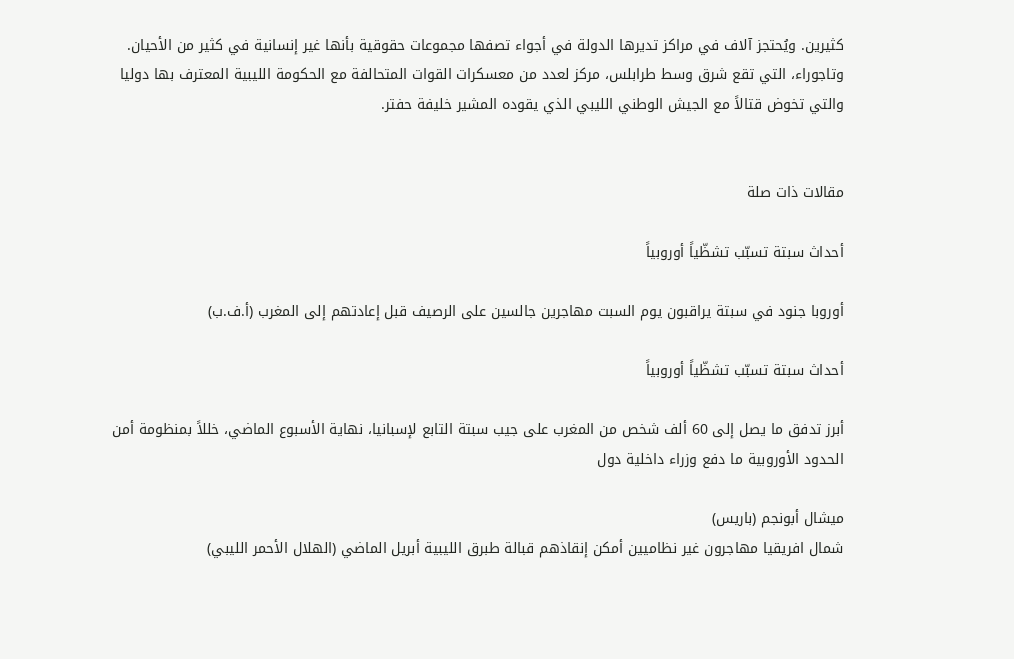كثيرين. ويُحتجز آلاف في مراكز تديرها الدولة في أجواء تصفها مجموعات حقوقية بأنها غير إنسانية في كثير من الأحيان.
وتاجوراء، التي تقع شرق وسط طرابلس، مركز لعدد من معسكرات القوات المتحالفة مع الحكومة الليبية المعترف بها دوليا والتي تخوض قتالاً مع الجيش الوطني الليبي الذي يقوده المشير خليفة حفتر.


مقالات ذات صلة

أحداث سبتة تسبّب تشظّياً أوروبياً

أوروبا جنود في سبتة يراقبون يوم السبت مهاجرين جالسين على الرصيف قبل إعادتهم إلى المغرب (أ.ف.ب)

أحداث سبتة تسبّب تشظّياً أوروبياً

أبرز تدفق ما يصل إلى 60 ألف شخص من المغرب على جيب سبتة التابع لإسبانيا، نهاية الأسبوع الماضي، خللاً بمنظومة أمن الحدود الأوروبية ما دفع وزراء داخلية دول

ميشال أبونجم (باريس)
شمال افريقيا مهاجرون غير نظاميين أمكن إنقاذهم قبالة طبرق الليبية أبريل الماضي (الهلال الأحمر الليبي)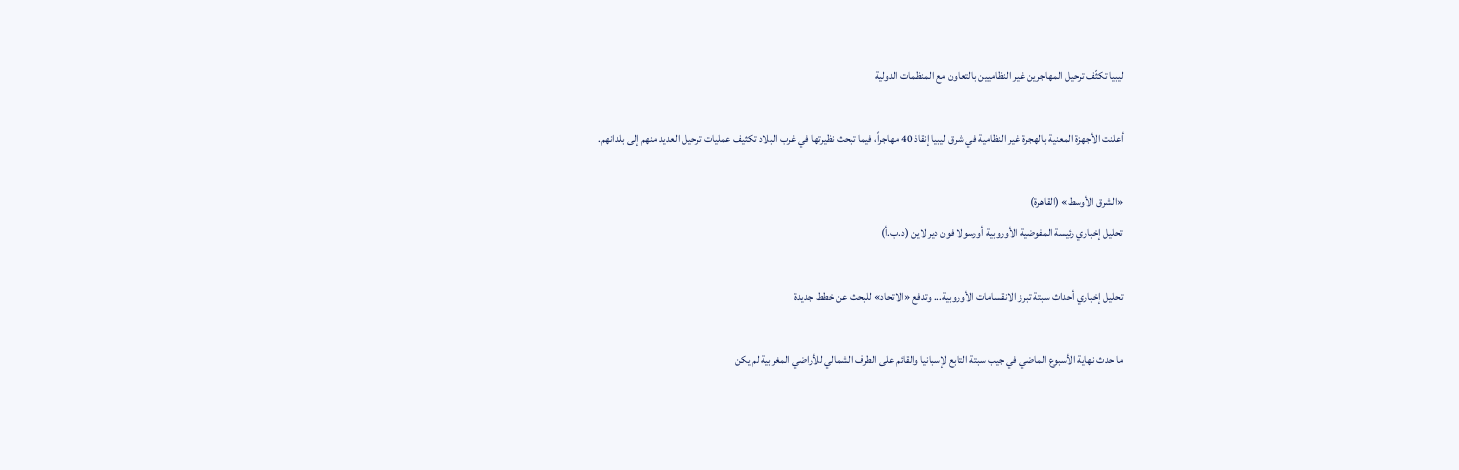ليبيا تكثّف ترحيل المهاجرين غير النظاميين بالتعاون مع المنظمات الدولية

أعلنت الأجهزة المعنية بالهجرة غير النظامية في شرق ليبيا إنقاذ 40 مهاجراً، فيما تبحث نظيرتها في غرب البلاد تكثيف عمليات ترحيل العديد منهم إلى بلدانهم.

«الشرق الأوسط» (القاهرة)
تحليل إخباري رئيسة المفوضية الأوروبية أورسولا فون دير لاين (د.ب.أ)

تحليل إخباري أحداث سبتة تبرز الانقسامات الأوروبية... وتدفع «الاتحاد» للبحث عن خطط جديدة

ما حدث نهاية الأسبوع الماضي في جيب سبتة التابع لإسبانيا والقائم على الطرف الشمالي للأراضي المغربية لم يكن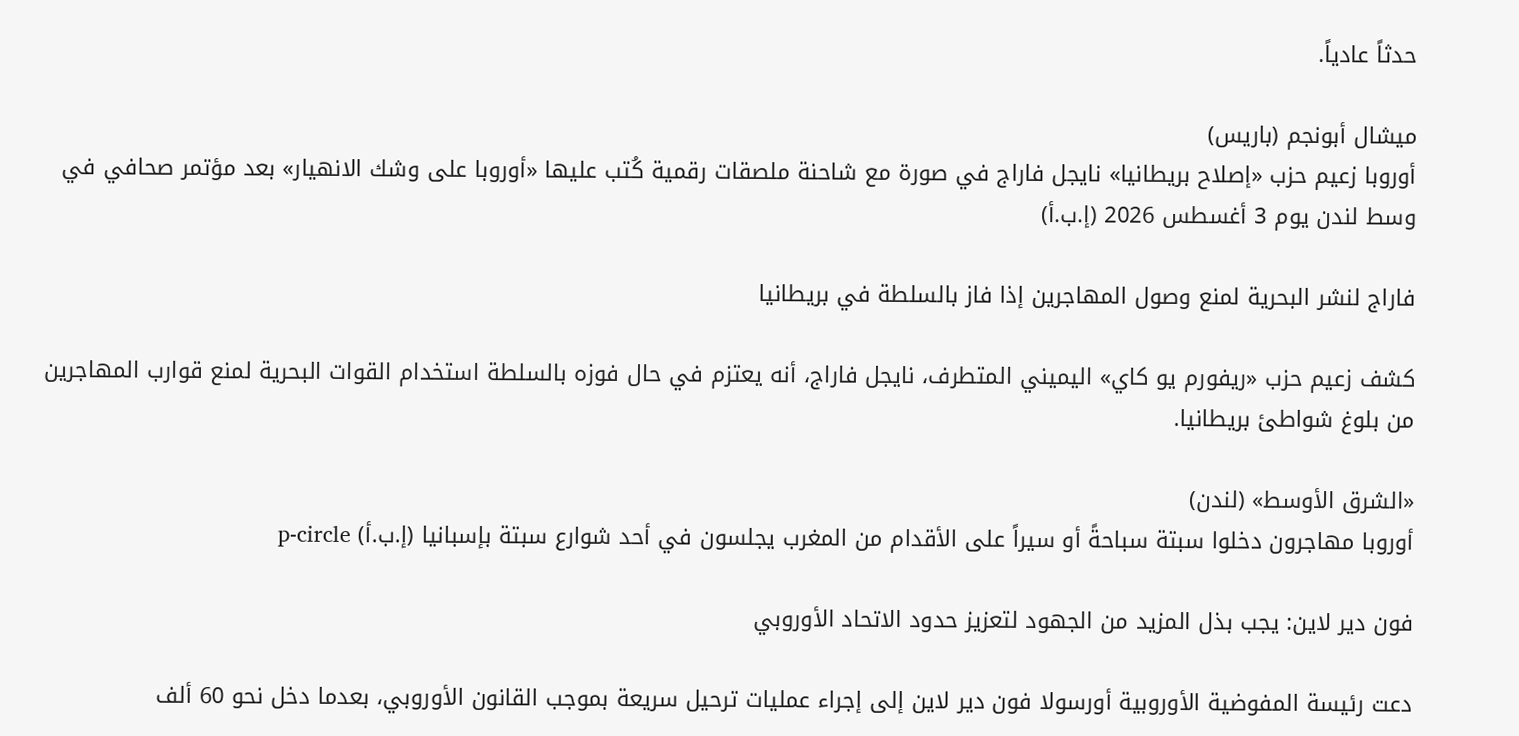حدثاً عادياً.

ميشال أبونجم (باريس)
أوروبا زعيم حزب «إصلاح بريطانيا» نايجل فاراج في صورة مع شاحنة ملصقات رقمية كُتب عليها «أوروبا على وشك الانهيار» بعد مؤتمر صحافي في وسط لندن يوم 3 أغسطس 2026 (إ.ب.أ)

فاراج لنشر البحرية لمنع وصول المهاجرين إذا فاز بالسلطة في بريطانيا

كشف زعيم حزب «ريفورم يو كاي» اليميني المتطرف، نايجل فاراج، أنه يعتزم في حال فوزه بالسلطة استخدام القوات البحرية لمنع قوارب المهاجرين من بلوغ شواطئ بريطانيا.

«الشرق الأوسط» (لندن)
أوروبا مهاجرون دخلوا سبتة سباحةً أو سيراً على الأقدام من المغرب يجلسون في أحد شوارع سبتة بإسبانيا (إ.ب.أ) p-circle

فون دير لاين: يجب بذل المزيد من الجهود لتعزيز حدود الاتحاد الأوروبي

دعت رئيسة المفوضية الأوروبية أورسولا فون دير لاين إلى إجراء عمليات ترحيل سريعة بموجب القانون الأوروبي، بعدما دخل نحو 60 ألف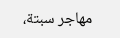مهاجر سبتة،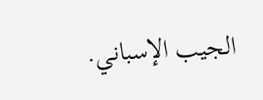الجيب الإسباني.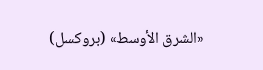«الشرق الأوسط» (بروكسل)